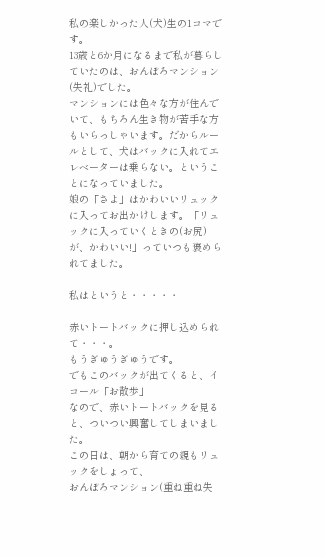私の楽しかった人(犬)生の1コマです。
13歳と6か月になるまで私が暮らしていたのは、おんぼろマンション(失礼)でした。
マンションには色々な方が住んでいて、もちろん生き物が苦手な方もいらっしゃいます。だからルールとして、犬はバックに入れてエレベーターは乗らない。ということになっていました。
娘の「さよ」はかわいいリュックに入ってお出かけします。「リュックに入っていくときの(お尻)が、かわいい!」っていつも褒められてました。

私はというと・・・・・

赤いトートバックに押し込められて・・・。
もうぎゅうぎゅうです。
でもこのバックが出てくると、イコール「お散歩」
なので、赤いトートバックを見ると、ついつい興奮してしまいました。
この日は、朝から育ての親もリュックをしょって、
おんぼろマンション(重ね重ね失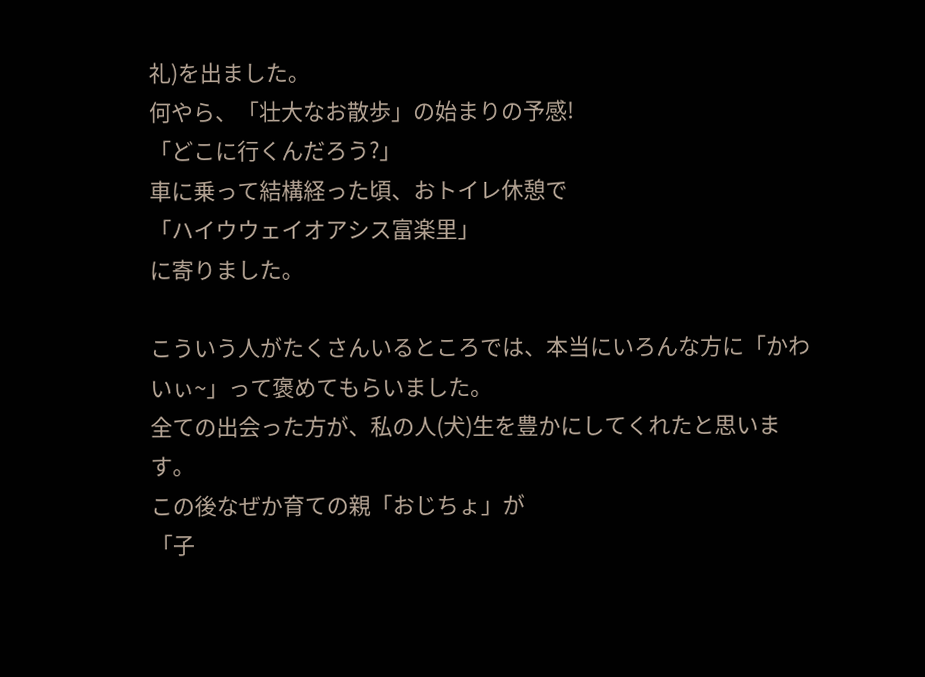礼)を出ました。
何やら、「壮大なお散歩」の始まりの予感!
「どこに行くんだろう?」
車に乗って結構経った頃、おトイレ休憩で
「ハイウウェイオアシス富楽里」
に寄りました。

こういう人がたくさんいるところでは、本当にいろんな方に「かわいぃ~」って褒めてもらいました。
全ての出会った方が、私の人(犬)生を豊かにしてくれたと思います。
この後なぜか育ての親「おじちょ」が
「子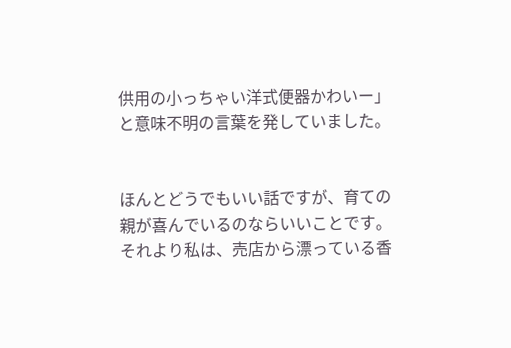供用の小っちゃい洋式便器かわいー」
と意味不明の言葉を発していました。


ほんとどうでもいい話ですが、育ての親が喜んでいるのならいいことです。
それより私は、売店から漂っている香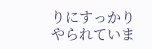りにすっかりやられていま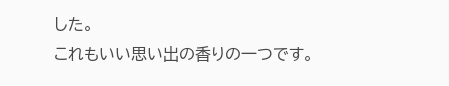した。
これもいい思い出の香りの一つです。